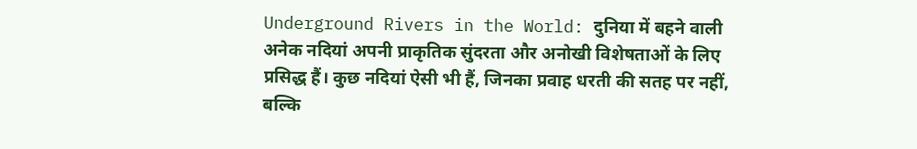Underground Rivers in the World: दुनिया में बहने वाली अनेक नदियां अपनी प्राकृतिक सुंदरता और अनोखी विशेषताओं के लिए प्रसिद्ध हैं। कुछ नदियां ऐसी भी हैं, जिनका प्रवाह धरती की सतह पर नहीं, बल्कि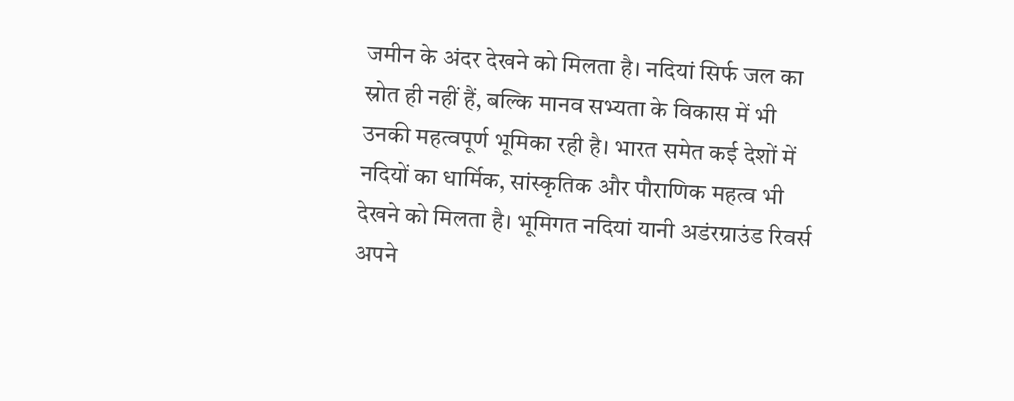जमीन के अंदर देखने को मिलता है। नदियां सिर्फ जल का स्रोत ही नहीं हैं, बल्कि मानव सभ्यता के विकास में भी उनकी महत्वपूर्ण भूमिका रही है। भारत समेत कई देशों में नदियों का धार्मिक, सांस्कृतिक और पौराणिक महत्व भी देखने को मिलता है। भूमिगत नदियां यानी अडंरग्राउंड रिवर्स अपने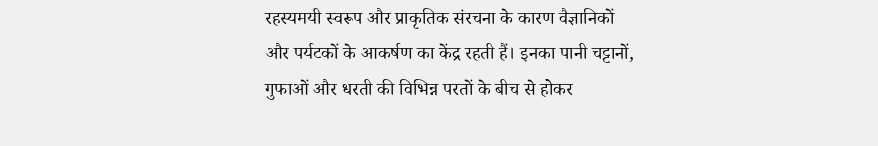रहस्यमयी स्वरूप और प्राकृतिक संरचना के कारण वैज्ञानिकों और पर्यटकों के आकर्षण का केंद्र रहती हैं। इनका पानी चट्टानों, गुफाओं और धरती की विभिन्न परतों के बीच से होकर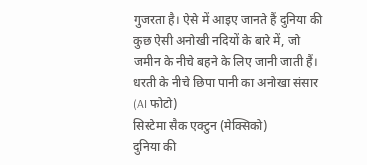गुजरता है। ऐसे में आइए जानते हैं दुनिया की कुछ ऐसी अनोखी नदियों के बारे में, जो जमीन के नीचे बहने के लिए जानी जाती हैं।
धरती के नीचे छिपा पानी का अनोखा संसार (AI फोटो)
सिस्टेमा सैक एक्टुन (मेक्सिको)
दुनिया की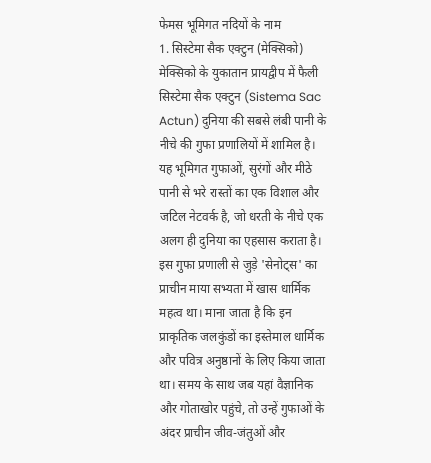फेमस भूमिगत नदियों के नाम
1. सिस्टेमा सैक एक्टुन (मेक्सिको)
मेक्सिको के युकातान प्रायद्वीप में फैली सिस्टेमा सैक एक्टुन (Sistema Sac Actun) दुनिया की सबसे लंबी पानी के नीचे की गुफा प्रणालियों में शामिल है। यह भूमिगत गुफाओं, सुरंगों और मीठे पानी से भरे रास्तों का एक विशाल और जटिल नेटवर्क है, जो धरती के नीचे एक अलग ही दुनिया का एहसास कराता है। इस गुफा प्रणाली से जुड़े 'सेनोट्स' का प्राचीन माया सभ्यता में खास धार्मिक महत्व था। माना जाता है कि इन प्राकृतिक जलकुंडों का इस्तेमाल धार्मिक और पवित्र अनुष्ठानों के लिए किया जाता था। समय के साथ जब यहां वैज्ञानिक और गोताखोर पहुंचे, तो उन्हें गुफाओं के अंदर प्राचीन जीव-जंतुओं और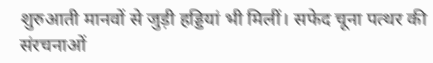शुरुआती मानवों से जुड़ी हड्डियां भी मिलीं। सफेद चूना पत्थर की संरचनाओं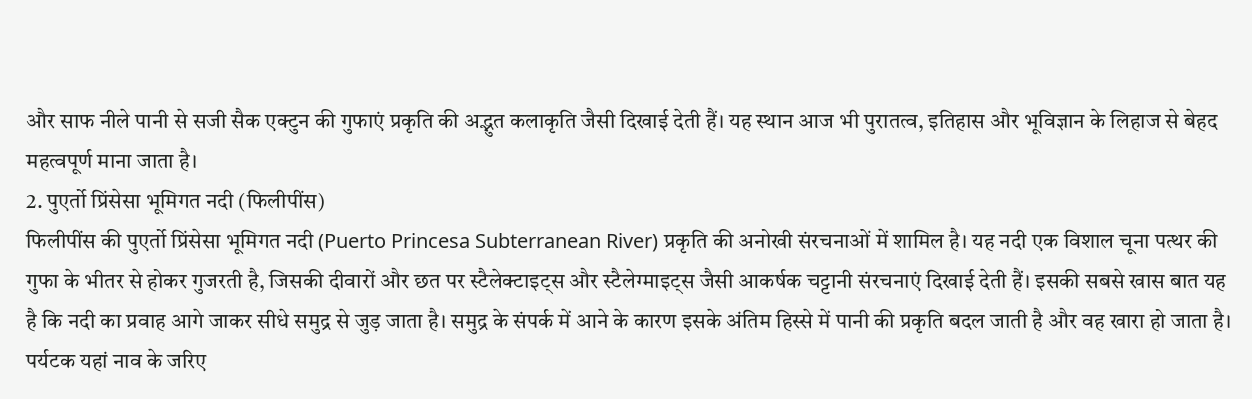और साफ नीले पानी से सजी सैक एक्टुन की गुफाएं प्रकृति की अद्भुत कलाकृति जैसी दिखाई देती हैं। यह स्थान आज भी पुरातत्व, इतिहास और भूविज्ञान के लिहाज से बेहद महत्वपूर्ण माना जाता है।
2. पुएर्तो प्रिंसेसा भूमिगत नदी (फिलीपींस)
फिलीपींस की पुएर्तो प्रिंसेसा भूमिगत नदी (Puerto Princesa Subterranean River) प्रकृति की अनोखी संरचनाओं में शामिल है। यह नदी एक विशाल चूना पत्थर की गुफा के भीतर से होकर गुजरती है, जिसकी दीवारों और छत पर स्टैलेक्टाइट्स और स्टैलेग्माइट्स जैसी आकर्षक चट्टानी संरचनाएं दिखाई देती हैं। इसकी सबसे खास बात यह है कि नदी का प्रवाह आगे जाकर सीधे समुद्र से जुड़ जाता है। समुद्र के संपर्क में आने के कारण इसके अंतिम हिस्से में पानी की प्रकृति बदल जाती है और वह खारा हो जाता है। पर्यटक यहां नाव के जरिए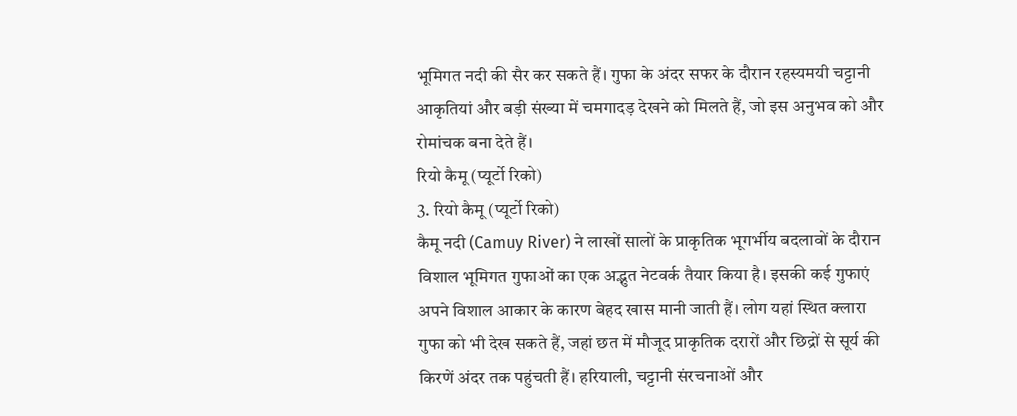भूमिगत नदी की सैर कर सकते हैं। गुफा के अंदर सफर के दौरान रहस्यमयी चट्टानी आकृतियां और बड़ी संख्या में चमगादड़ देखने को मिलते हैं, जो इस अनुभव को और रोमांचक बना देते हैं।
रियो कैमू (प्यूर्टो रिको)
3. रियो कैमू (प्यूर्टो रिको)
कैमू नदी (Camuy River) ने लाखों सालों के प्राकृतिक भूगर्भीय बदलावों के दौरान विशाल भूमिगत गुफाओं का एक अद्भुत नेटवर्क तैयार किया है। इसकी कई गुफाएं अपने विशाल आकार के कारण बेहद खास मानी जाती हैं। लोग यहां स्थित क्लारा गुफा को भी देख सकते हैं, जहां छत में मौजूद प्राकृतिक दरारों और छिद्रों से सूर्य की किरणें अंदर तक पहुंचती हैं। हरियाली, चट्टानी संरचनाओं और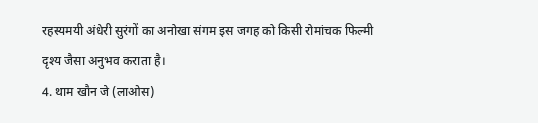रहस्यमयी अंधेरी सुरंगों का अनोखा संगम इस जगह को किसी रोमांचक फिल्मी दृश्य जैसा अनुभव कराता है।
4. थाम खौन जे (लाओस)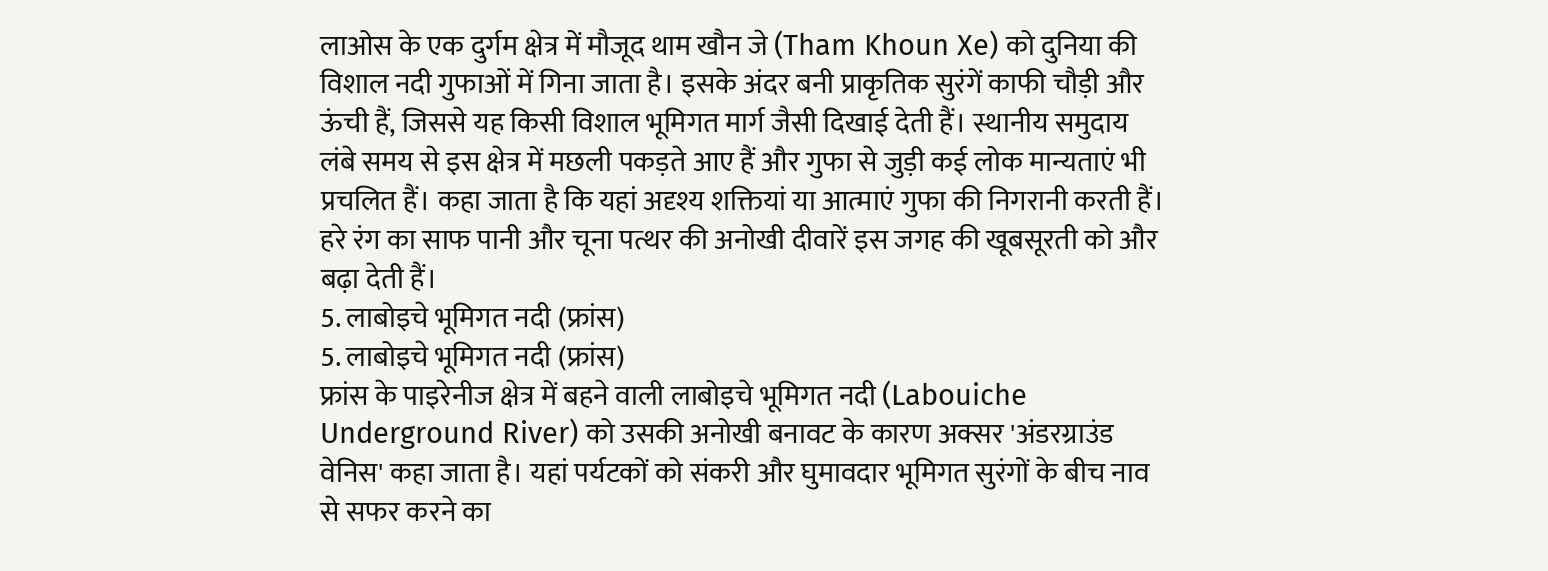लाओस के एक दुर्गम क्षेत्र में मौजूद थाम खौन जे (Tham Khoun Xe) को दुनिया की विशाल नदी गुफाओं में गिना जाता है। इसके अंदर बनी प्राकृतिक सुरंगें काफी चौड़ी और ऊंची हैं, जिससे यह किसी विशाल भूमिगत मार्ग जैसी दिखाई देती हैं। स्थानीय समुदाय लंबे समय से इस क्षेत्र में मछली पकड़ते आए हैं और गुफा से जुड़ी कई लोक मान्यताएं भी प्रचलित हैं। कहा जाता है कि यहां अदृश्य शक्तियां या आत्माएं गुफा की निगरानी करती हैं। हरे रंग का साफ पानी और चूना पत्थर की अनोखी दीवारें इस जगह की खूबसूरती को और बढ़ा देती हैं।
5. लाबोइचे भूमिगत नदी (फ्रांस)
5. लाबोइचे भूमिगत नदी (फ्रांस)
फ्रांस के पाइरेनीज क्षेत्र में बहने वाली लाबोइचे भूमिगत नदी (Labouiche Underground River) को उसकी अनोखी बनावट के कारण अक्सर 'अंडरग्राउंड वेनिस' कहा जाता है। यहां पर्यटकों को संकरी और घुमावदार भूमिगत सुरंगों के बीच नाव से सफर करने का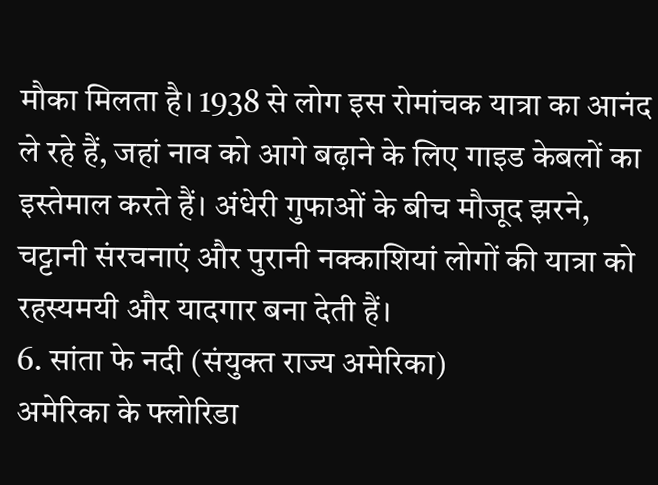मौका मिलता है। 1938 से लोग इस रोमांचक यात्रा का आनंद ले रहे हैं, जहां नाव को आगे बढ़ाने के लिए गाइड केबलों का इस्तेमाल करते हैं। अंधेरी गुफाओं के बीच मौजूद झरने, चट्टानी संरचनाएं और पुरानी नक्काशियां लोगों की यात्रा को रहस्यमयी और यादगार बना देती हैं।
6. सांता फे नदी (संयुक्त राज्य अमेरिका)
अमेरिका के फ्लोरिडा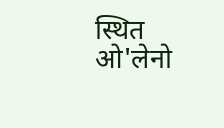स्थित ओ'लेनो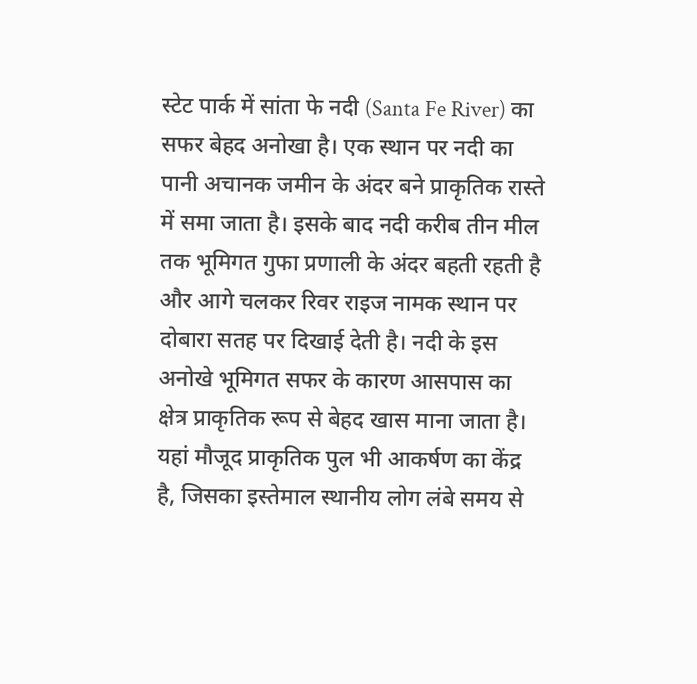स्टेट पार्क में सांता फे नदी (Santa Fe River) का सफर बेहद अनोखा है। एक स्थान पर नदी का पानी अचानक जमीन के अंदर बने प्राकृतिक रास्ते में समा जाता है। इसके बाद नदी करीब तीन मील तक भूमिगत गुफा प्रणाली के अंदर बहती रहती है और आगे चलकर रिवर राइज नामक स्थान पर दोबारा सतह पर दिखाई देती है। नदी के इस अनोखे भूमिगत सफर के कारण आसपास का क्षेत्र प्राकृतिक रूप से बेहद खास माना जाता है। यहां मौजूद प्राकृतिक पुल भी आकर्षण का केंद्र है, जिसका इस्तेमाल स्थानीय लोग लंबे समय से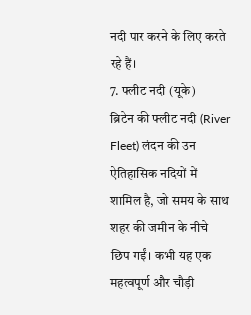नदी पार करने के लिए करते रहे हैं।
7. फ्लीट नदी (यूके)
ब्रिटेन की फ्लीट नदी (River Fleet) लंदन की उन ऐतिहासिक नदियों में शामिल है, जो समय के साथ शहर की जमीन के नीचे छिप गईं। कभी यह एक महत्वपूर्ण और चौड़ी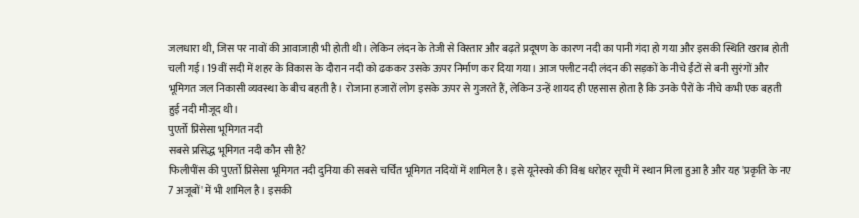जलधारा थी, जिस पर नावों की आवाजाही भी होती थी। लेकिन लंदन के तेजी से विस्तार और बढ़ते प्रदूषण के कारण नदी का पानी गंदा हो गया और इसकी स्थिति खराब होती चली गई। 19वीं सदी में शहर के विकास के दौरान नदी को ढककर उसके ऊपर निर्माण कर दिया गया। आज फ्लीट नदी लंदन की सड़कों के नीचे ईंटों से बनी सुरंगों और भूमिगत जल निकासी व्यवस्था के बीच बहती है। रोजाना हजारों लोग इसके ऊपर से गुजरते हैं, लेकिन उन्हें शायद ही एहसास होता है कि उनके पैरों के नीचे कभी एक बहती हुई नदी मौजूद थी।
पुएर्तो प्रिंसेसा भूमिगत नदी
सबसे प्रसिद्ध भूमिगत नदी कौन सी है?
फिलीपींस की पुएर्तो प्रिंसेसा भूमिगत नदी दुनिया की सबसे चर्चित भूमिगत नदियों में शामिल है। इसे यूनेस्को की विश्व धरोहर सूची में स्थान मिला हुआ है और यह 'प्रकृति के नए 7 अजूबों' में भी शामिल है। इसकी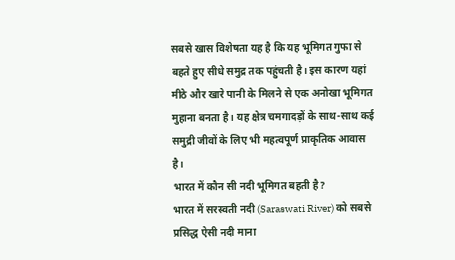सबसे खास विशेषता यह है कि यह भूमिगत गुफा से बहते हुए सीधे समुद्र तक पहुंचती है। इस कारण यहां मीठे और खारे पानी के मिलने से एक अनोखा भूमिगत मुहाना बनता है। यह क्षेत्र चमगादड़ों के साथ-साथ कई समुद्री जीवों के लिए भी महत्वपूर्ण प्राकृतिक आवास है।
भारत में कौन सी नदी भूमिगत बहती है?
भारत में सरस्वती नदी (Saraswati River) को सबसे प्रसिद्ध ऐसी नदी माना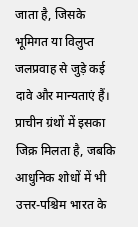जाता है, जिसके भूमिगत या विलुप्त जलप्रवाह से जुड़े कई दावे और मान्यताएं हैं। प्राचीन ग्रंथों में इसका जिक्र मिलता है, जबकि आधुनिक शोधों में भी उत्तर-पश्चिम भारत के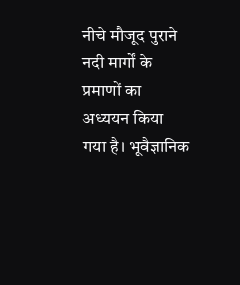नीचे मौजूद पुराने नदी मार्गों के प्रमाणों का अध्ययन किया गया है। भूवैज्ञानिक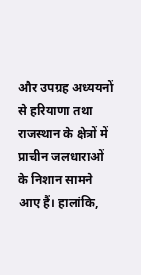और उपग्रह अध्ययनों से हरियाणा तथा राजस्थान के क्षेत्रों में प्राचीन जलधाराओं के निशान सामने आए हैं। हालांकि,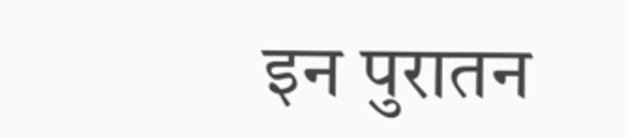इन पुरातन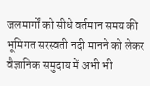जलमार्गों को सीधे वर्तमान समय की भूमिगत सरस्वती नदी मानने को लेकर वैज्ञानिक समुदाय में अभी भी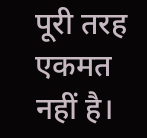पूरी तरह एकमत नहीं है।